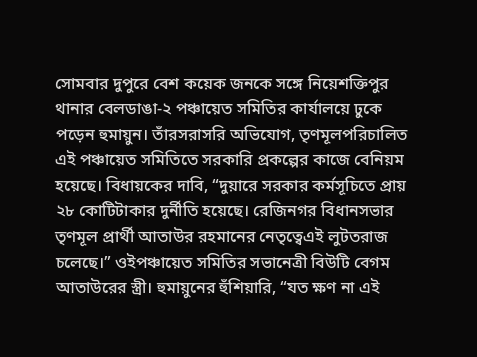সোমবার দুপুরে বেশ কয়েক জনকে সঙ্গে নিয়েশক্তিপুর থানার বেলডাঙা-২ পঞ্চায়েত সমিতির কার্যালয়ে ঢুকে পড়েন হুমায়ুন। তাঁরসরাসরি অভিযোগ, তৃণমূলপরিচালিত এই পঞ্চায়েত সমিতিতে সরকারি প্রকল্পের কাজে বেনিয়ম হয়েছে। বিধায়কের দাবি, “দুয়ারে সরকার কর্মসূচিতে প্রায় ২৮ কোটিটাকার দুর্নীতি হয়েছে। রেজিনগর বিধানসভার তৃণমূল প্রার্থী আতাউর রহমানের নেতৃত্বেএই লুটতরাজ চলেছে।” ওইপঞ্চায়েত সমিতির সভানেত্রী বিউটি বেগম আতাউরের স্ত্রী। হুমায়ুনের হুঁশিয়ারি, “যত ক্ষণ না এই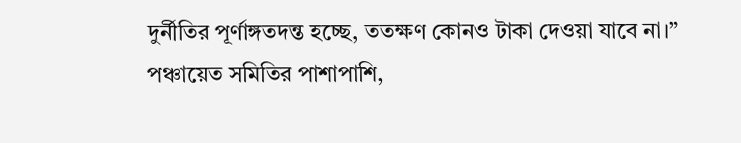দুর্নীতির পূর্ণাঙ্গতদন্ত হচ্ছে, ততক্ষণ কোনও টাকা দেওয়া যাবে না।”
পঞ্চায়েত সমিতির পাশাপাশি,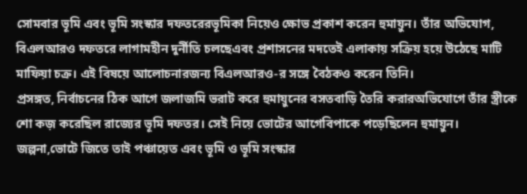সোমবার ভূমি এবং ভূমি সংস্কার দফতরেরভূমিকা নিয়েও ক্ষোভ প্রকাশ করেন হুমায়ুন। তাঁর অভিযোগ, বিএলআরও দফতরে লাগামহীন দুর্নীতি চলছেএবং প্রশাসনের মদতেই এলাকায় সক্রিয় হয়ে উঠেছে মাটি মাফিয়া চক্র। এই বিষয়ে আলোচনারজন্য বিএলআরও-র সঙ্গে বৈঠকও করেন তিনি।
প্রসঙ্গত, নির্বাচনের ঠিক আগে জলাজমি ভরাট করে হুমায়ুনের বসতবাড়ি তৈরি করারঅভিযোগে তাঁর স্ত্রীকে শো কজ় করেছিল রাজ্যের ভূমি দফতর। সেই নিয়ে ভোটের আগেবিপাকে পড়েছিলেন হুমায়ুন। জল্পনা,ভোটে জিতে তাই পঞ্চায়েত এবং ভূমি ও ভূমি সংস্কার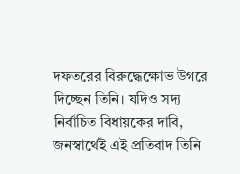দফতরের বিরুদ্ধেক্ষোভ উগরে দিচ্ছেন তিনি। যদিও সদ্য নির্বাচিত বিধায়কের দাবি, জনস্বার্থেই এই প্রতিবাদ তিনি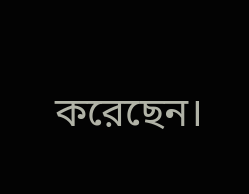করেছেন।